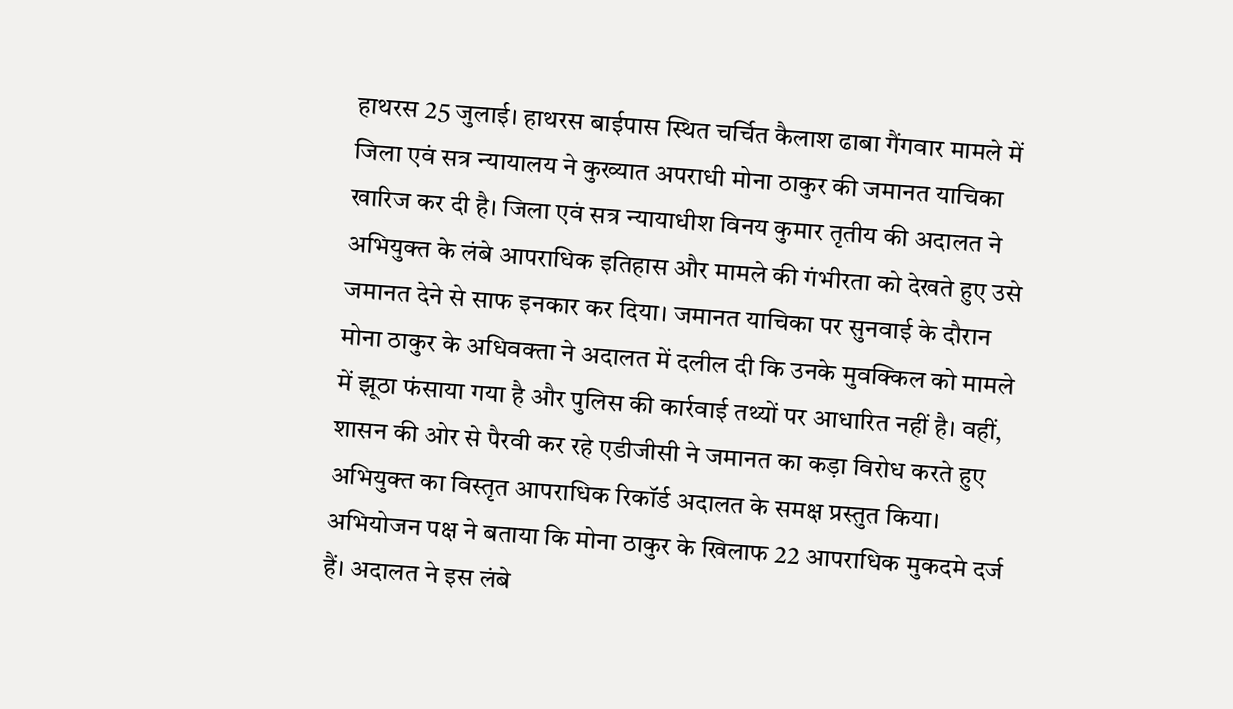हाथरस 25 जुलाई। हाथरस बाईपास स्थित चर्चित कैलाश ढाबा गैंगवार मामले में जिला एवं सत्र न्यायालय ने कुख्यात अपराधी मोना ठाकुर की जमानत याचिका खारिज कर दी है। जिला एवं सत्र न्यायाधीश विनय कुमार तृतीय की अदालत ने अभियुक्त के लंबे आपराधिक इतिहास और मामले की गंभीरता को देखते हुए उसे जमानत देने से साफ इनकार कर दिया। जमानत याचिका पर सुनवाई के दौरान मोना ठाकुर के अधिवक्ता ने अदालत में दलील दी कि उनके मुवक्किल को मामले में झूठा फंसाया गया है और पुलिस की कार्रवाई तथ्यों पर आधारित नहीं है। वहीं, शासन की ओर से पैरवी कर रहे एडीजीसी ने जमानत का कड़ा विरोध करते हुए अभियुक्त का विस्तृत आपराधिक रिकॉर्ड अदालत के समक्ष प्रस्तुत किया। अभियोजन पक्ष ने बताया कि मोना ठाकुर के खिलाफ 22 आपराधिक मुकदमे दर्ज हैं। अदालत ने इस लंबे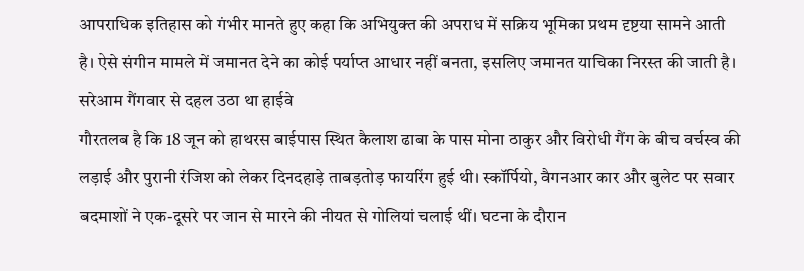आपराधिक इतिहास को गंभीर मानते हुए कहा कि अभियुक्त की अपराध में सक्रिय भूमिका प्रथम दृष्टया सामने आती है। ऐसे संगीन मामले में जमानत देने का कोई पर्याप्त आधार नहीं बनता, इसलिए जमानत याचिका निरस्त की जाती है।
सरेआम गैंगवार से दहल उठा था हाईवे
गौरतलब है कि 18 जून को हाथरस बाईपास स्थित कैलाश ढाबा के पास मोना ठाकुर और विरोधी गैंग के बीच वर्चस्व की लड़ाई और पुरानी रंजिश को लेकर दिनदहाड़े ताबड़तोड़ फायरिंग हुई थी। स्कॉर्पियो, वैगनआर कार और बुलेट पर सवार बदमाशों ने एक-दूसरे पर जान से मारने की नीयत से गोलियां चलाई थीं। घटना के दौरान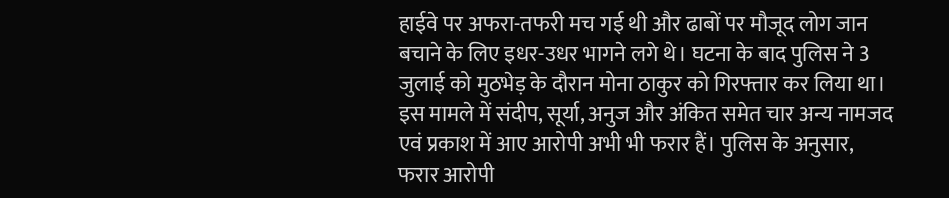हाईवे पर अफरा-तफरी मच गई थी और ढाबों पर मौजूद लोग जान बचाने के लिए इधर-उधर भागने लगे थे। घटना के बाद पुलिस ने 3 जुलाई को मुठभेड़ के दौरान मोना ठाकुर को गिरफ्तार कर लिया था। इस मामले में संदीप, सूर्या, अनुज और अंकित समेत चार अन्य नामजद एवं प्रकाश में आए आरोपी अभी भी फरार हैं। पुलिस के अनुसार, फरार आरोपी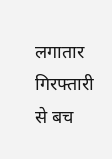लगातार गिरफ्तारी से बच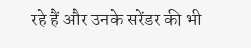रहे हैं और उनके सरेंडर की भी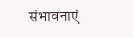संभावनाएं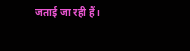जताई जा रही हैं।